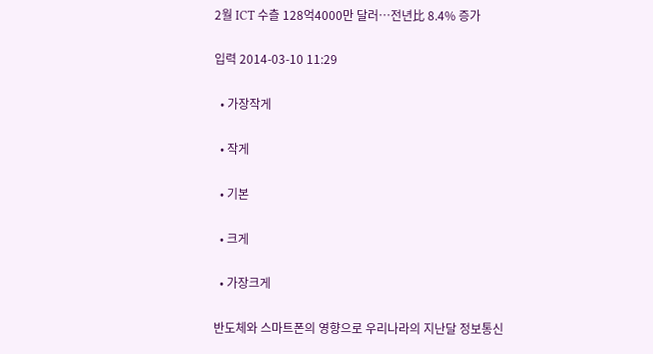2월 ICT 수츨 128억4000만 달러…전년比 8.4% 증가

입력 2014-03-10 11:29

  • 가장작게

  • 작게

  • 기본

  • 크게

  • 가장크게

반도체와 스마트폰의 영향으로 우리나라의 지난달 정보통신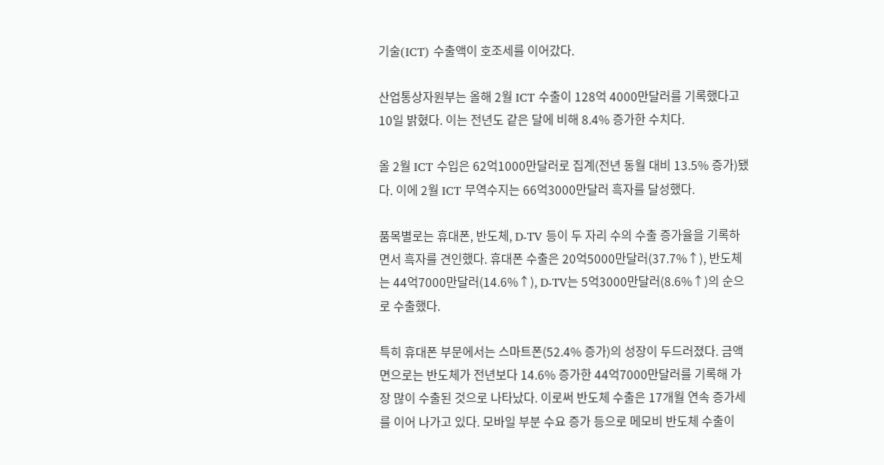기술(ICT) 수출액이 호조세를 이어갔다.

산업통상자원부는 올해 2월 ICT 수출이 128억 4000만달러를 기록했다고 10일 밝혔다. 이는 전년도 같은 달에 비해 8.4% 증가한 수치다.

올 2월 ICT 수입은 62억1000만달러로 집계(전년 동월 대비 13.5% 증가)됐다. 이에 2월 ICT 무역수지는 66억3000만달러 흑자를 달성했다.

품목별로는 휴대폰, 반도체, D-TV 등이 두 자리 수의 수출 증가율을 기록하면서 흑자를 견인했다. 휴대폰 수출은 20억5000만달러(37.7%↑), 반도체는 44억7000만달러(14.6%↑), D-TV는 5억3000만달러(8.6%↑)의 순으로 수출했다.

특히 휴대폰 부문에서는 스마트폰(52.4% 증가)의 성장이 두드러졌다. 금액면으로는 반도체가 전년보다 14.6% 증가한 44억7000만달러를 기록해 가장 많이 수출된 것으로 나타났다. 이로써 반도체 수출은 17개월 연속 증가세를 이어 나가고 있다. 모바일 부분 수요 증가 등으로 메모비 반도체 수출이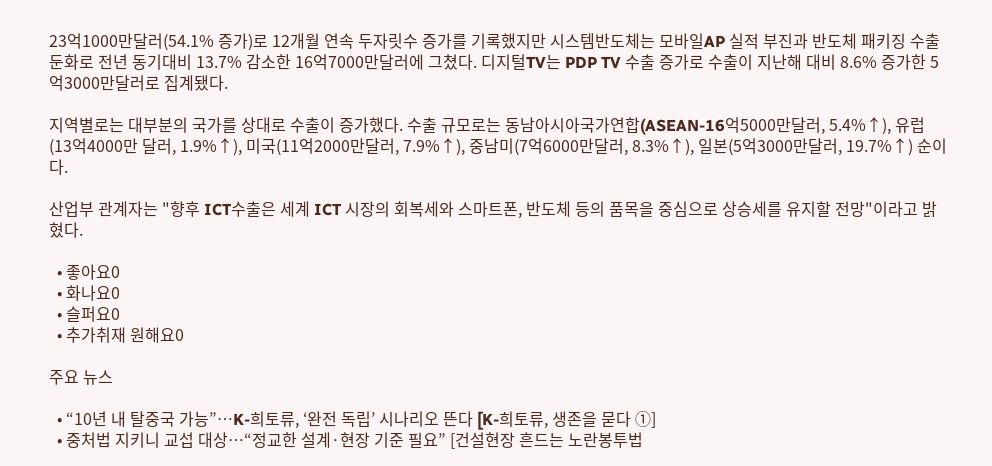23억1000만달러(54.1% 증가)로 12개월 연속 두자릿수 증가를 기록했지만 시스템반도체는 모바일AP 실적 부진과 반도체 패키징 수출 둔화로 전년 동기대비 13.7% 감소한 16억7000만달러에 그쳤다. 디지털TV는 PDP TV 수출 증가로 수출이 지난해 대비 8.6% 증가한 5억3000만달러로 집계됐다.

지역별로는 대부분의 국가를 상대로 수출이 증가했다. 수출 규모로는 동남아시아국가연합(ASEAN-16억5000만달러, 5.4%↑), 유럽(13억4000만 달러, 1.9%↑), 미국(11억2000만달러, 7.9%↑), 중남미(7억6000만달러, 8.3%↑), 일본(5억3000만달러, 19.7%↑) 순이다.

산업부 관계자는 "향후 ICT수출은 세계 ICT 시장의 회복세와 스마트폰, 반도체 등의 품목을 중심으로 상승세를 유지할 전망"이라고 밝혔다.

  • 좋아요0
  • 화나요0
  • 슬퍼요0
  • 추가취재 원해요0

주요 뉴스

  • “10년 내 탈중국 가능”…K-희토류, ‘완전 독립’ 시나리오 뜬다 [K-희토류, 생존을 묻다 ①]
  • 중처법 지키니 교섭 대상⋯“정교한 설계·현장 기준 필요” [건설현장 흔드는 노란봉투법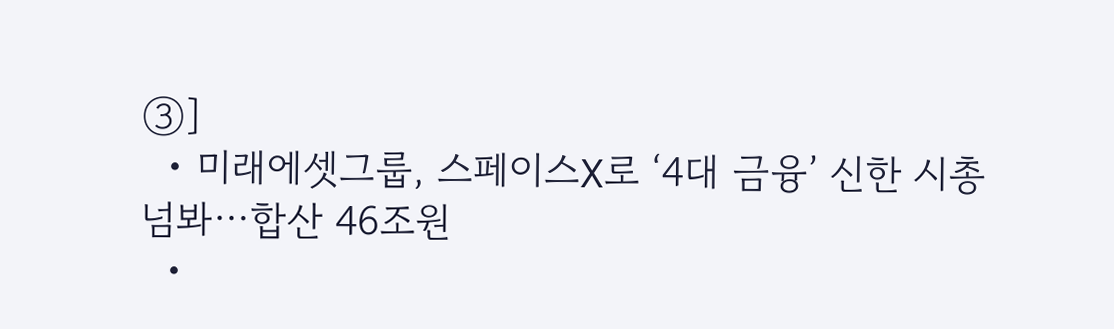③]
  • 미래에셋그룹, 스페이스X로 ‘4대 금융’ 신한 시총 넘봐⋯합산 46조원
  •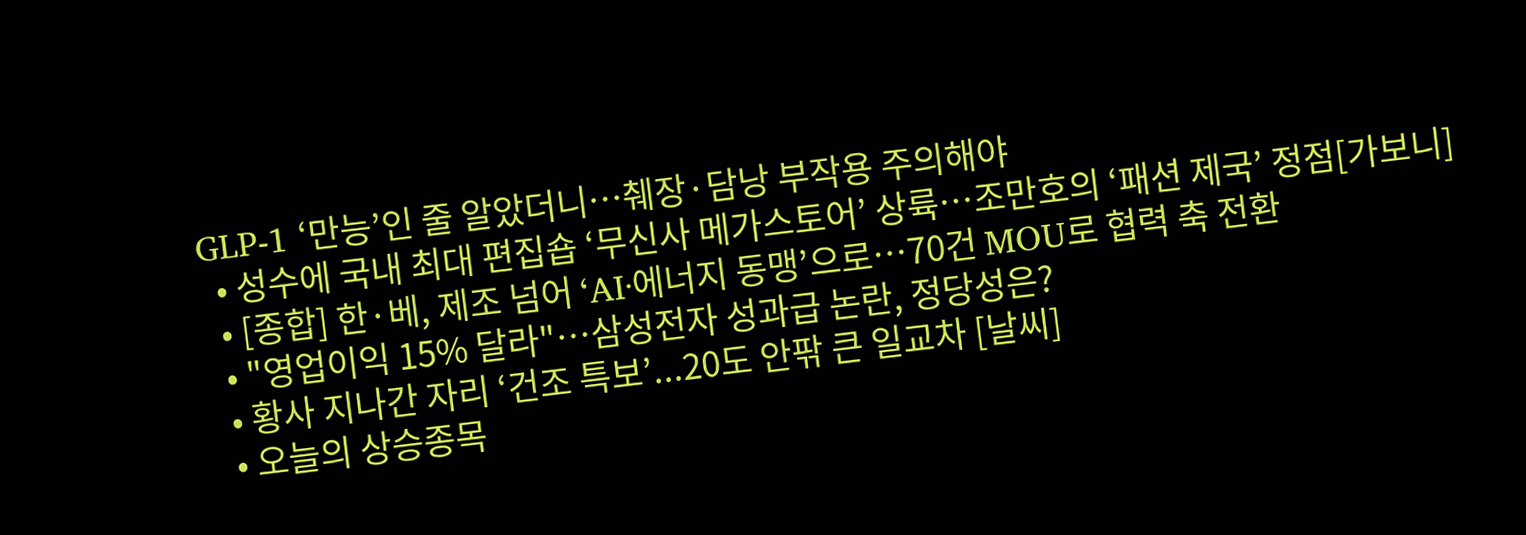GLP-1 ‘만능’인 줄 알았더니…췌장·담낭 부작용 주의해야
  • 성수에 국내 최대 편집숍 ‘무신사 메가스토어’ 상륙…조만호의 ‘패션 제국’ 정점[가보니]
  • [종합] 한·베, 제조 넘어 ‘AI·에너지 동맹’으로…70건 MOU로 협력 축 전환
  • "영업이익 15% 달라"…삼성전자 성과급 논란, 정당성은?
  • 황사 지나간 자리 ‘건조 특보’...20도 안팎 큰 일교차 [날씨]
  • 오늘의 상승종목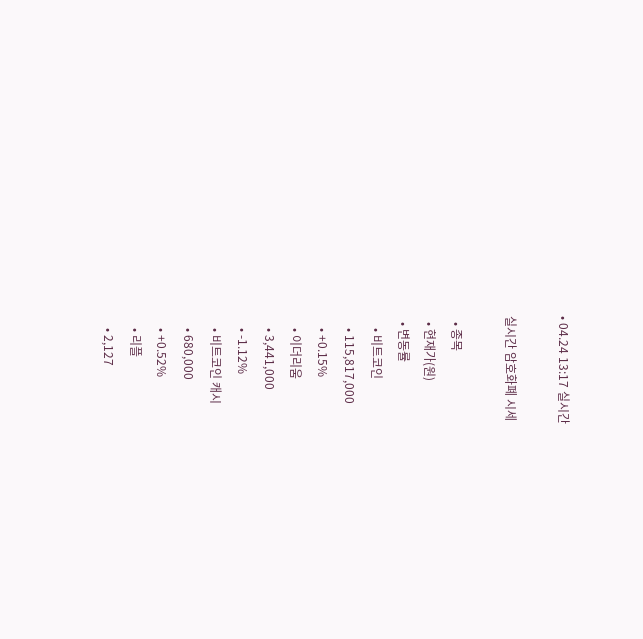• 04.24 13:17 실시간

실시간 암호화폐 시세

  • 종목
  • 현재가(원)
  • 변동률
    • 비트코인
    • 115,817,000
    • +0.15%
    • 이더리움
    • 3,441,000
    • -1.12%
    • 비트코인 캐시
    • 680,000
    • +0.52%
    • 리플
    • 2,127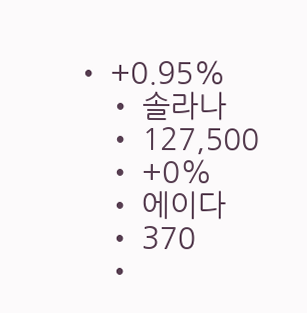• +0.95%
    • 솔라나
    • 127,500
    • +0%
    • 에이다
    • 370
    •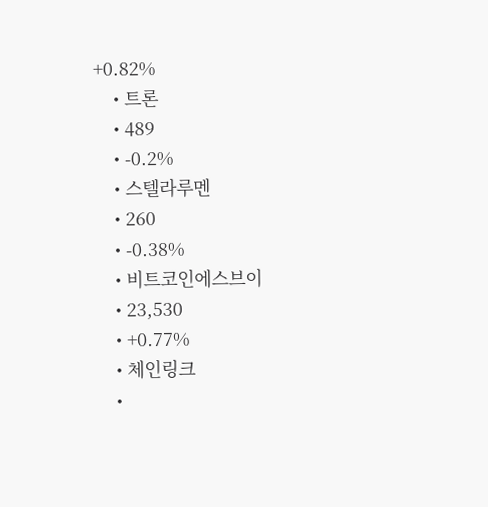+0.82%
    • 트론
    • 489
    • -0.2%
    • 스텔라루멘
    • 260
    • -0.38%
    • 비트코인에스브이
    • 23,530
    • +0.77%
    • 체인링크
    •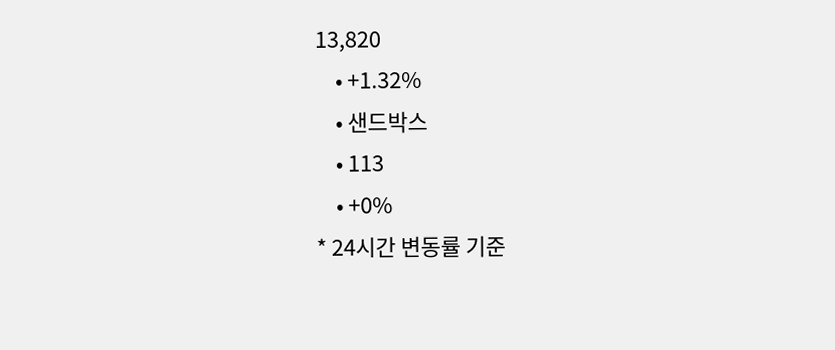13,820
    • +1.32%
    • 샌드박스
    • 113
    • +0%
* 24시간 변동률 기준